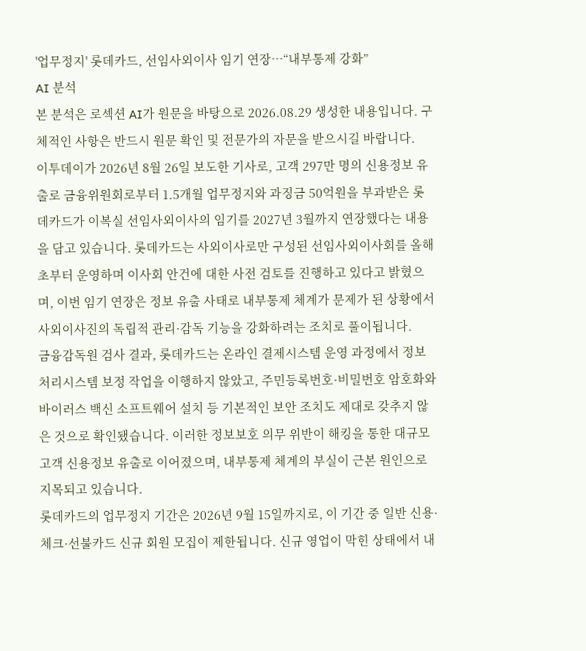'업무정지' 롯데카드, 선임사외이사 임기 연장⋯“내부통제 강화”
AI 분석
본 분석은 로섹션 AI가 원문을 바탕으로 2026.08.29 생성한 내용입니다. 구체적인 사항은 반드시 원문 확인 및 전문가의 자문을 받으시길 바랍니다.
이투데이가 2026년 8월 26일 보도한 기사로, 고객 297만 명의 신용정보 유출로 금융위원회로부터 1.5개월 업무정지와 과징금 50억원을 부과받은 롯데카드가 이복실 선임사외이사의 임기를 2027년 3월까지 연장했다는 내용을 담고 있습니다. 롯데카드는 사외이사로만 구성된 선임사외이사회를 올해 초부터 운영하며 이사회 안건에 대한 사전 검토를 진행하고 있다고 밝혔으며, 이번 임기 연장은 정보 유출 사태로 내부통제 체계가 문제가 된 상황에서 사외이사진의 독립적 관리·감독 기능을 강화하려는 조치로 풀이됩니다.
금융감독원 검사 결과, 롯데카드는 온라인 결제시스템 운영 과정에서 정보처리시스템 보정 작업을 이행하지 않았고, 주민등록번호·비밀번호 암호화와 바이러스 백신 소프트웨어 설치 등 기본적인 보안 조치도 제대로 갖추지 않은 것으로 확인됐습니다. 이러한 정보보호 의무 위반이 해킹을 통한 대규모 고객 신용정보 유출로 이어졌으며, 내부통제 체계의 부실이 근본 원인으로 지목되고 있습니다.
롯데카드의 업무정지 기간은 2026년 9월 15일까지로, 이 기간 중 일반 신용·체크·선불카드 신규 회원 모집이 제한됩니다. 신규 영업이 막힌 상태에서 내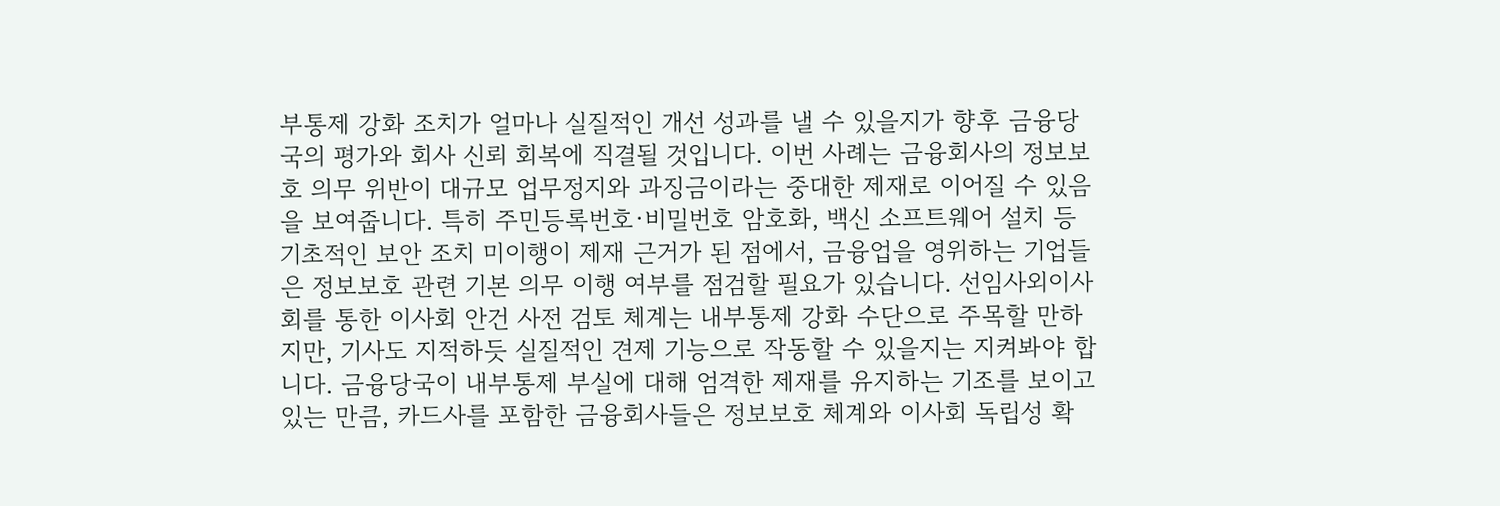부통제 강화 조치가 얼마나 실질적인 개선 성과를 낼 수 있을지가 향후 금융당국의 평가와 회사 신뢰 회복에 직결될 것입니다. 이번 사례는 금융회사의 정보보호 의무 위반이 대규모 업무정지와 과징금이라는 중대한 제재로 이어질 수 있음을 보여줍니다. 특히 주민등록번호·비밀번호 암호화, 백신 소프트웨어 설치 등 기초적인 보안 조치 미이행이 제재 근거가 된 점에서, 금융업을 영위하는 기업들은 정보보호 관련 기본 의무 이행 여부를 점검할 필요가 있습니다. 선임사외이사회를 통한 이사회 안건 사전 검토 체계는 내부통제 강화 수단으로 주목할 만하지만, 기사도 지적하듯 실질적인 견제 기능으로 작동할 수 있을지는 지켜봐야 합니다. 금융당국이 내부통제 부실에 대해 엄격한 제재를 유지하는 기조를 보이고 있는 만큼, 카드사를 포함한 금융회사들은 정보보호 체계와 이사회 독립성 확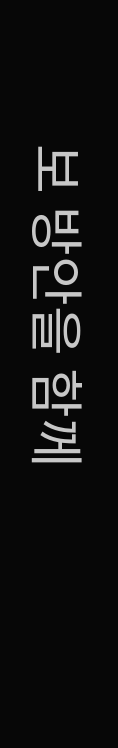보 방안을 함께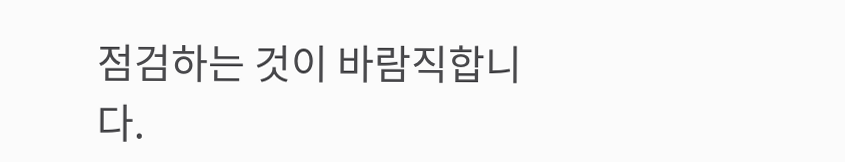점검하는 것이 바람직합니다.